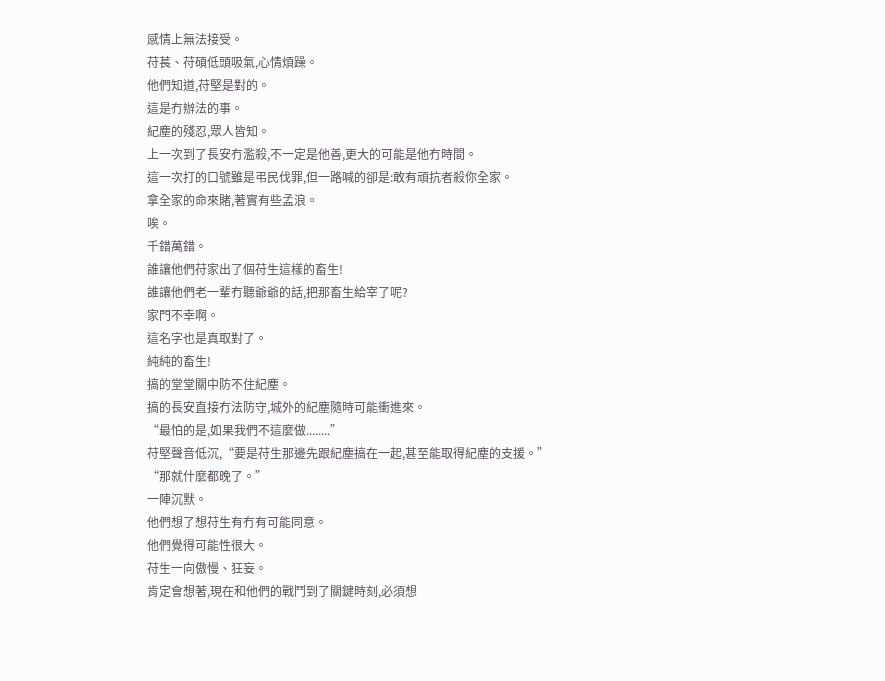感情上無法接受。
苻萇、苻碩低頭吸氣,心情煩躁。
他們知道,苻堅是對的。
這是冇辦法的事。
紀塵的殘忍,眾人皆知。
上一次到了長安冇濫殺,不一定是他善,更大的可能是他冇時間。
這一次打的口號雖是弔民伐罪,但一路喊的卻是:敢有頑抗者殺你全家。
拿全家的命來賭,著實有些孟浪。
唉。
千錯萬錯。
誰讓他們苻家出了個苻生這樣的畜生!
誰讓他們老一輩冇聽爺爺的話,把那畜生給宰了呢?
家門不幸啊。
這名字也是真取對了。
純純的畜生!
搞的堂堂關中防不住紀塵。
搞的長安直接冇法防守,城外的紀塵隨時可能衝進來。
“最怕的是,如果我們不這麼做........”
苻堅聲音低沉,“要是苻生那邊先跟紀塵搞在一起,甚至能取得紀塵的支援。”
“那就什麼都晚了。”
一陣沉默。
他們想了想苻生有冇有可能同意。
他們覺得可能性很大。
苻生一向傲慢、狂妄。
肯定會想著,現在和他們的戰鬥到了關鍵時刻,必須想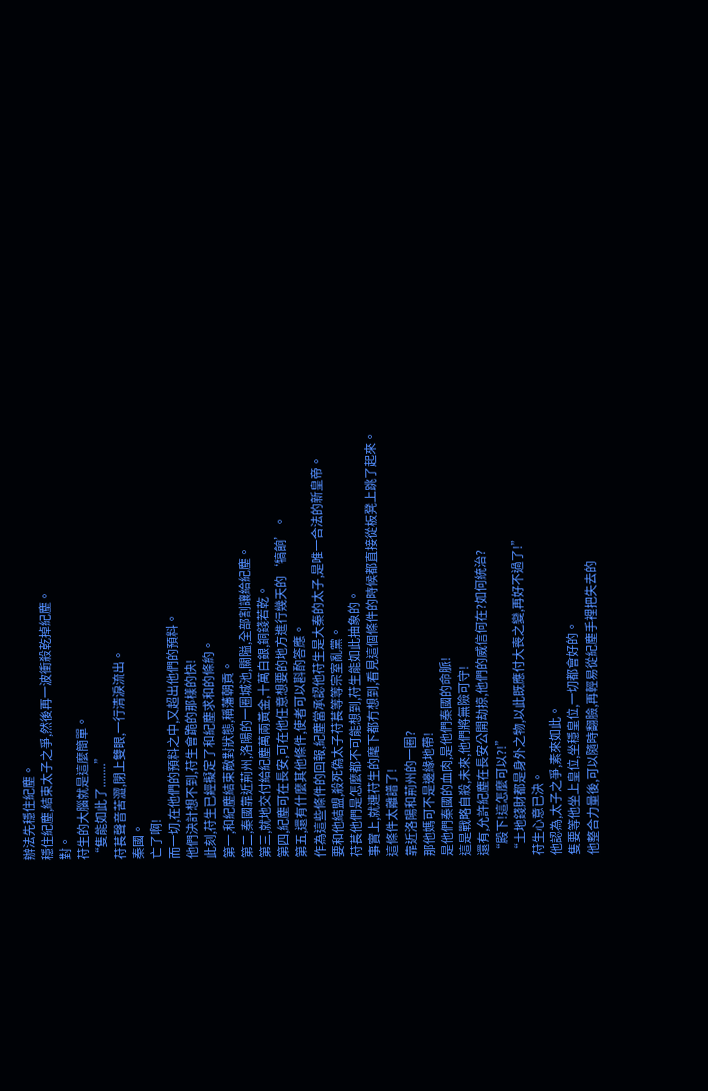辦法先穩住紀塵。
穩住紀塵,結束太子之爭,然後再一波衝殺乾掉紀塵。
對。
苻生的大腦就是這麼簡單。
“隻能如此了........”
苻萇聲音苦澀,閉上雙眼,一行清淚流出。
秦國。
亡了啊!
而一切,在他們的預料之中,又超出他們的預料。
他們決計想不到,苻生會跪的那樣的快!
此刻,苻生已經擬定了和紀塵求和的條約。
第一,和紀塵結束敵對狀態,稱藩朝貢。
第二,秦國靠近荊州,洛陽的一圈城池,關隘,全部割讓給紀塵。
第三,就地交付給紀塵萬兩黃金,十萬白銀,銅錢若乾。
第四,紀塵可在長安,可在他任意想要的地方進行幾天的‘犒餉’。
第五,還有什麼其他條件,使者可以斟酌答應。
作為這些條件的回報,紀塵當承認他苻生是大秦的太子,是唯一合法的新皇帝。
要和他結盟,殺死偽太子苻萇等等宗室亂黨。
苻萇他們是怎麼都不可能想到,苻生能如此抽象的。
事實上,就連苻生的麾下都冇想到,看見這個條件的時候都直接從板凳上跳了起來。
這條件太離譜了!
靠近洛陽和荊州的一圈?
那他媽可不是邊緣地帶!
是他們秦國的血肉,是他們秦國的命脈!
這是戰略自殺,未來,他們將無險可守!
還有,允許紀塵在長安公開劫掠,他們的威信何在?如何統治?
“殿下!這怎麼可以?!”
“土地錢財都是身外之物,以此既應付大喪之變,再好不過了!”
苻生心意已決。
他認為,太子之爭,素來如此。
隻要等他坐上皇位,坐穩皇位,一切都會好的。
他整合力量後,可以隨時翻臉,再輕易從紀塵手裡把失去的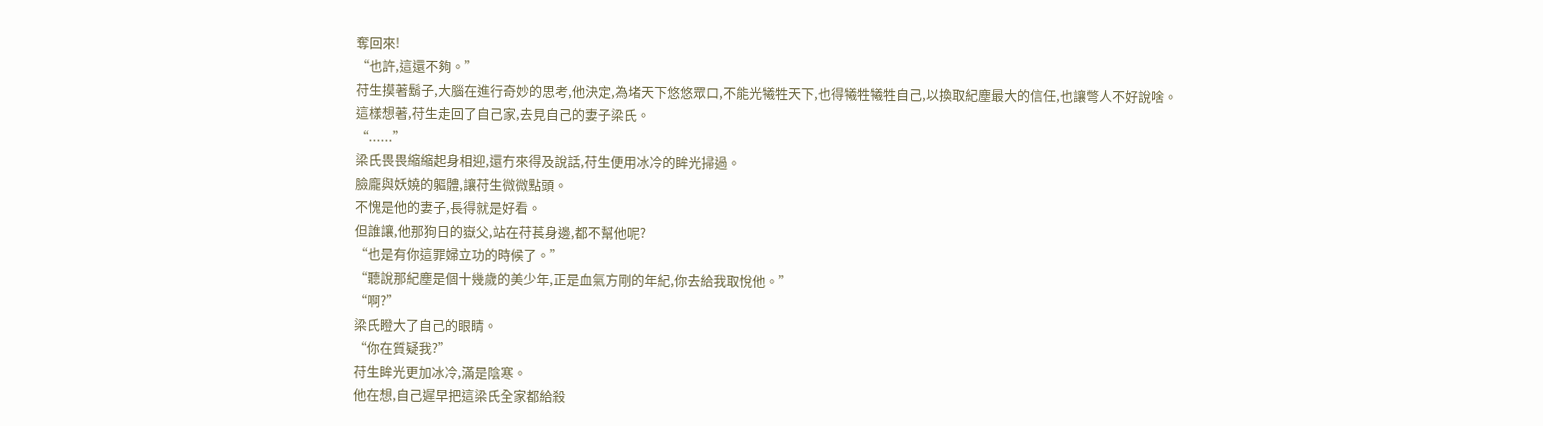奪回來!
“也許,這還不夠。”
苻生摸著鬍子,大腦在進行奇妙的思考,他決定,為堵天下悠悠眾口,不能光犧牲天下,也得犧牲犧牲自己,以換取紀塵最大的信任,也讓彆人不好說啥。
這樣想著,苻生走回了自己家,去見自己的妻子梁氏。
“......”
梁氏畏畏縮縮起身相迎,還冇來得及說話,苻生便用冰冷的眸光掃過。
臉龐與妖嬈的軀體,讓苻生微微點頭。
不愧是他的妻子,長得就是好看。
但誰讓,他那狗日的嶽父,站在苻萇身邊,都不幫他呢?
“也是有你這罪婦立功的時候了。”
“聽說那紀塵是個十幾歲的美少年,正是血氣方剛的年紀,你去給我取悅他。”
“啊?”
梁氏瞪大了自己的眼睛。
“你在質疑我?”
苻生眸光更加冰冷,滿是陰寒。
他在想,自己遲早把這梁氏全家都給殺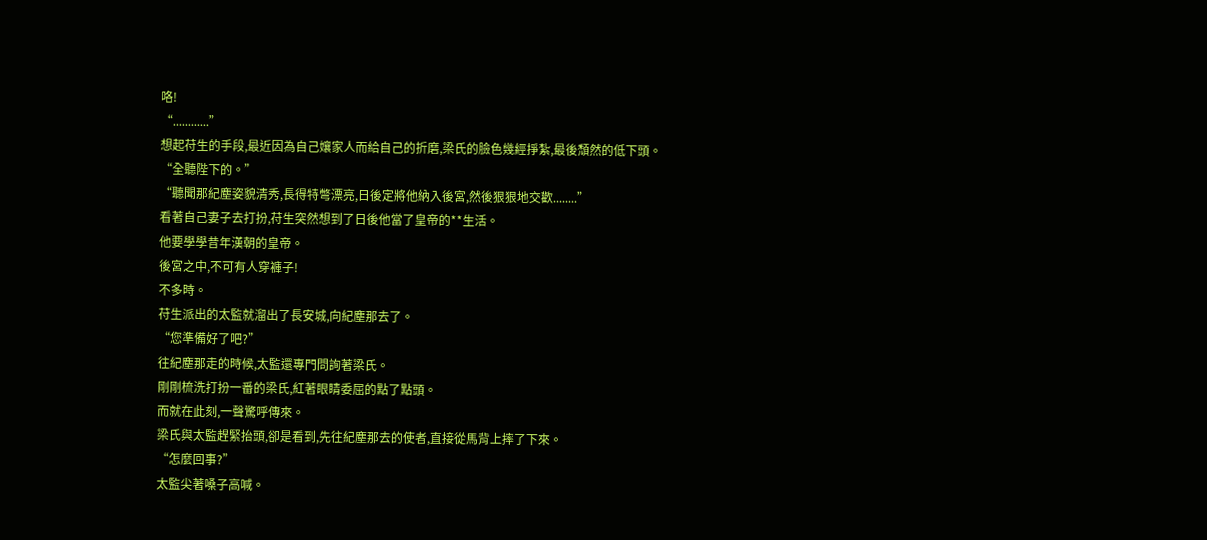咯!
“............”
想起苻生的手段,最近因為自己孃家人而給自己的折磨,梁氏的臉色幾經掙紮,最後頹然的低下頭。
“全聽陛下的。”
“聽聞那紀塵姿貌清秀,長得特彆漂亮,日後定將他納入後宮,然後狠狠地交歡........”
看著自己妻子去打扮,苻生突然想到了日後他當了皇帝的**生活。
他要學學昔年漢朝的皇帝。
後宮之中,不可有人穿褲子!
不多時。
苻生派出的太監就溜出了長安城,向紀塵那去了。
“您準備好了吧?”
往紀塵那走的時候,太監還專門問詢著梁氏。
剛剛梳洗打扮一番的梁氏,紅著眼睛委屈的點了點頭。
而就在此刻,一聲驚呼傳來。
梁氏與太監趕緊抬頭,卻是看到,先往紀塵那去的使者,直接從馬背上摔了下來。
“怎麼回事?”
太監尖著嗓子高喊。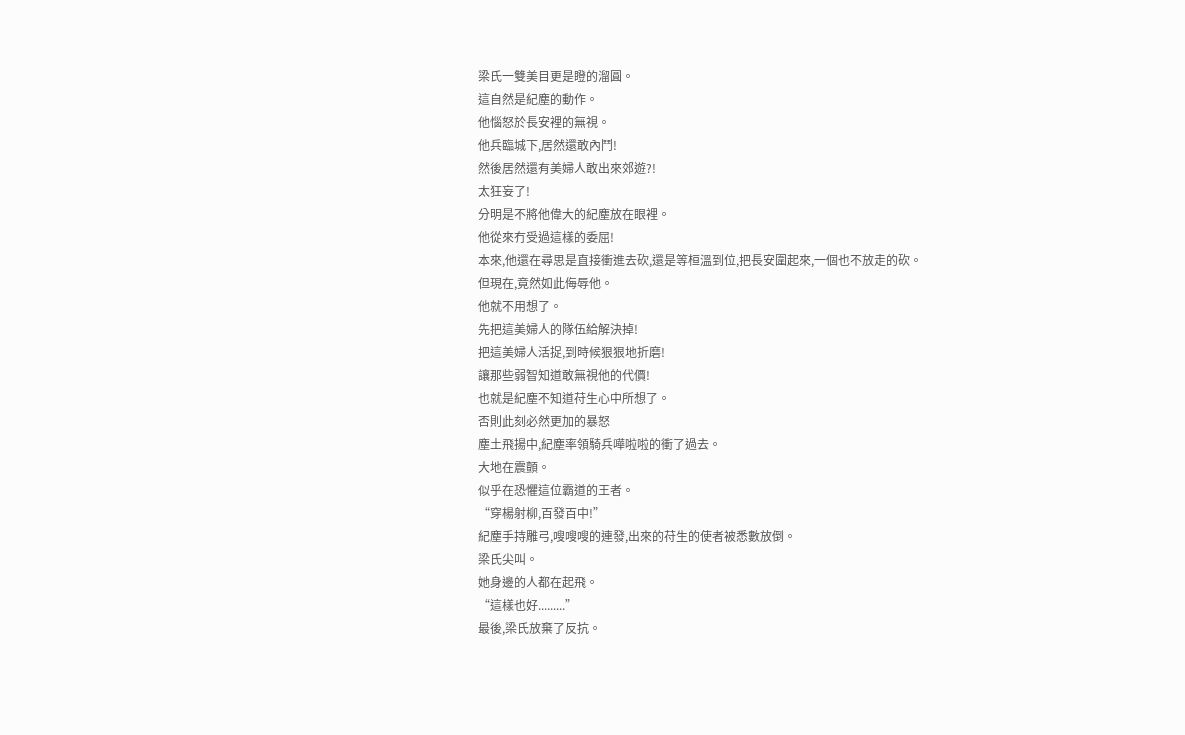梁氏一雙美目更是瞪的溜圓。
這自然是紀塵的動作。
他惱怒於長安裡的無視。
他兵臨城下,居然還敢內鬥!
然後居然還有美婦人敢出來郊遊?!
太狂妄了!
分明是不將他偉大的紀塵放在眼裡。
他從來冇受過這樣的委屈!
本來,他還在尋思是直接衝進去砍,還是等桓溫到位,把長安圍起來,一個也不放走的砍。
但現在,竟然如此侮辱他。
他就不用想了。
先把這美婦人的隊伍給解決掉!
把這美婦人活捉,到時候狠狠地折磨!
讓那些弱智知道敢無視他的代價!
也就是紀塵不知道苻生心中所想了。
否則此刻必然更加的暴怒
塵土飛揚中,紀塵率領騎兵嘩啦啦的衝了過去。
大地在震顫。
似乎在恐懼這位霸道的王者。
“穿楊射柳,百發百中!”
紀塵手持雕弓,嗖嗖嗖的連發,出來的苻生的使者被悉數放倒。
梁氏尖叫。
她身邊的人都在起飛。
“這樣也好.........”
最後,梁氏放棄了反抗。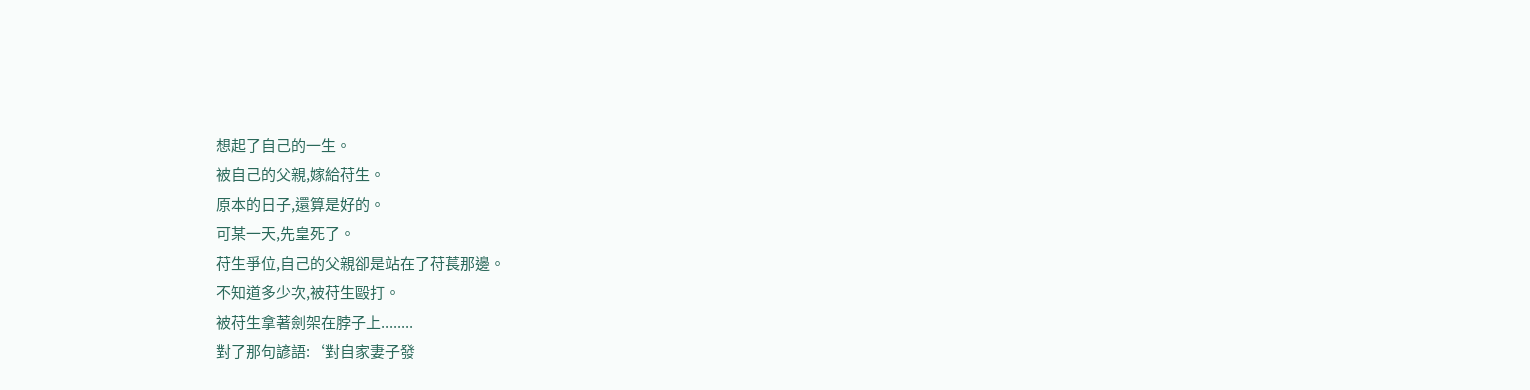想起了自己的一生。
被自己的父親,嫁給苻生。
原本的日子,還算是好的。
可某一天,先皇死了。
苻生爭位,自己的父親卻是站在了苻萇那邊。
不知道多少次,被苻生毆打。
被苻生拿著劍架在脖子上........
對了那句諺語:‘對自家妻子發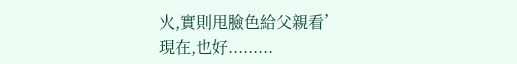火,實則甩臉色給父親看’
現在,也好.........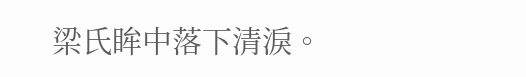梁氏眸中落下清淚。